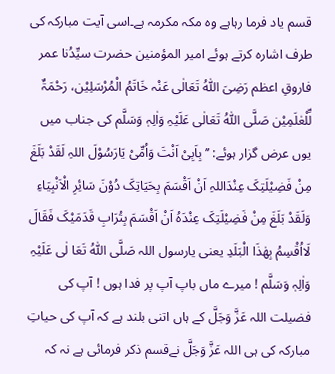قسم یاد فرما رہاہے وہ مکہ مکرمہ ہے۔اسی آیت مبارکہ کی طرف اشارہ کرتے ہوئے امیر المؤمنین حضرت سیِّدُنا عمر فاروقِ اعظم رَضِیَ اللّٰہُ تَعَالٰی عَنْہ خَاتَمُ الْمُرْسَلِیْن، رَحْمَۃٌ لِّلْعٰلَمِیْن صَلَّی اللّٰہُ تَعَالٰی عَلَیْہِ وَاٰلِہٖ وَسَلَّم کی جناب میں یوں عرض گزار ہوئے: ’’بِاَبِیْ اَنْتَ وَاُمِّیْ یَارَسُوْلَ اللہِ لَقَدْ بَلَغَ مِنْ فَضِیْلَتِکَ عِنْدَاللہِ اَنْ اَقْسَمَ بِحَیَاتِکَ دُوْنَ سَائِرِ الْاَنْبِیَاءِ وَلَقَدْ بَلَغَ مِنْ فَضِیْلَتِکَ عِنْدَہُ اَنْ اَقْسَمَ بِتُرَابِ قَدَمَیْکَ فَقَالَ لَااُقْسِمُ بِھٰذَا الْبَلَدِ یعنی یارسول اللہ صَلَّی اللّٰہُ تَعَا لٰی عَلَیْہِ وَاٰلِہٖ وَسَلَّم ! میرے ماں باپ آپ پر فدا ہوں ! آپ کی فضیلت اللہ عَزَّ وَجَلَّ کے ہاں اتنی بلند ہے کہ آپ کی حیاتِ مبارکہ کی ہی اللہ عَزَّ وَجَلَّ نےقسم ذکر فرمائی ہے نہ کہ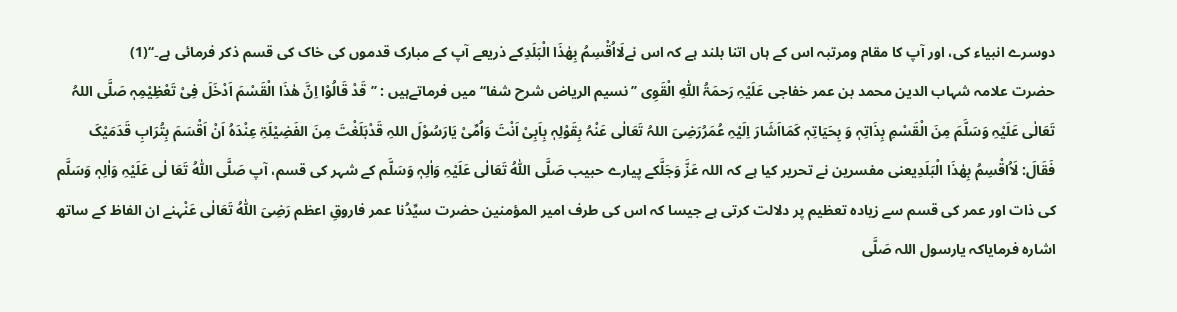دوسرے انبیاء کی، اور آپ کا مقام ومرتبہ اس کے ہاں اتنا بلند ہے کہ اس نےلَااُقْسِمُ بِھٰذَا الْبَلَدِکے ذریعے آپ کے مبارک قدموں کی خاک کی قسم ذکر فرمائی ہے۔‘‘(1)
حضرت علامہ شہاب الدین محمد بن عمر خفاجی عَلَیْہِ رَحمَۃُ اللّٰہِ الْقَوِی ’’نسیم الریاض شرح شفا‘‘ میں فرماتےہیں : ’’قَدْ قَالُوْا اِنَّ ھٰذَا الْقَسْمَ اَدْخَلَ فِیْ تَعْظِیْمِہٖ صَلَّی اللہُ تَعَالٰی عَلَیْہِ وَسَلَّمَ مِنَ الْقَسْمِ بِذَاتِہٖ وَ بِحَیَاتِہٖ کَمَااَشَارَ اِلَیْہِ عُمَرُرَضِیَ اللہُ تَعَالٰی عَنْہُ بِقَوْلِہٖ بِاَبِیْ اَنْتَ وَاُمِّیْ یَارَسُوْلَ اللہِ قَدْبَلَغْتَ مِنَ الفَضِیْلَۃِ عِنْدَہُ اَنْ اَقْسَمَ بِتُرَابِ قَدَمَیْکَ فَقَالَ: لَاُاقْسِمُ بِھٰذَا الْبَلَدِیعنی مفسرین نے تحریر کیا ہے کہ اللہ عَزَّ وَجَلَّکے پیارے حبیب صَلَّی اللّٰہُ تَعَالٰی عَلَیْہِ وَاٰلِہٖ وَسَلَّم کے شہر کی قسم، آپ صَلَّی اللّٰہُ تَعَا لٰی عَلَیْہِ وَاٰلِہٖ وَسَلَّم کی ذات اور عمر کی قسم سے زیادہ تعظیم پر دلالت کرتی ہے جیسا کہ اس کی طرف امیر المؤمنین حضرت سیِّدُنا عمر فاروقِ اعظم رَضِیَ اللّٰہُ تَعَالٰی عَنْہنے ان الفاظ کے ساتھ اشارہ فرمایاکہ یارسول اللہ صَلَّی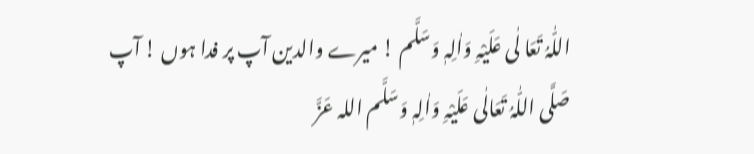اللّٰہُ تَعَا لٰی عَلَیْہِ وَاٰلِہٖ وَسَلَّم ! میرے والدین آپ پر فدا ہوں ! آپ صَلَّی اللّٰہُ تَعَالٰی عَلَیْہِ وَاٰلِہٖ وَسَلَّم اللہ عَزَّ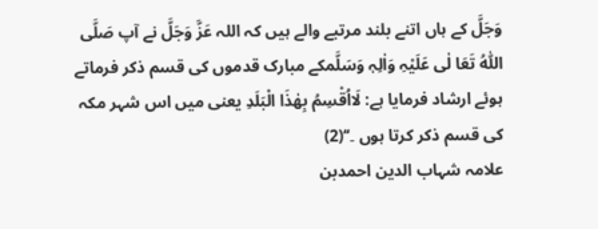وَجَلَّ کے ہاں اتنے بلند مرتبے والے ہیں کہ اللہ عَزَّ وَجَلَّ نے آپ صَلَّی اللّٰہُ تَعَا لٰی عَلَیْہِ وَاٰلِہٖ وَسَلَّمکے مبارک قدموں کی قسم ذکر فرماتے ہوئے ارشاد فرمایا ہے: لَااُقْسِمُ بِھٰذَا الْبَلَدِ یعنی میں اس شہر مکہ کی قسم ذکر کرتا ہوں ۔‘‘(2)
علامہ شہاب الدین احمدبن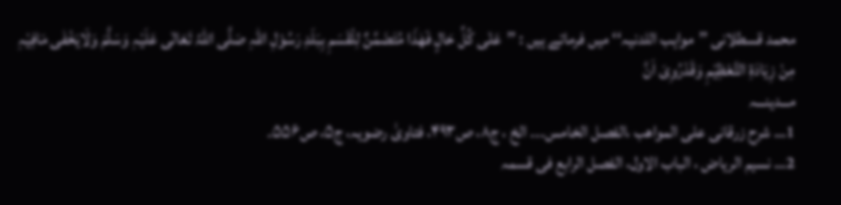محمد قسطلانی ’’مواہب اللدنیہ‘‘ میں فرماتے ہیں : ’’عَلٰی کُلِّ حَالٍ فَھٰذَا مُتَضَمِّنٌ لِلْقَسَمِ بِبَلَدِ رَسُوْلِ اللہِ صَلَّی اللہُ تَعَالٰی عَلَیْہِ وَسَلَّمَ وَلَایَخْفٰی مَافِیْہِ مِنْ زِیَادَۃِ التَّعْظِیْمِ وَقَدْرُوِیَ اَنَّ
مـــدینـــہ
1… شرح زرقانی علی المواھب ،الفصل الخامس۔۔۔ الخ ، ج۸، ص۴۹۳، فتاویٰ رضویہ، ج۵، ص۵۵۶۔
2… نسیم الریاض ، الباب الاول، الفصل الرابع فی قسمہ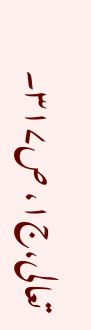تعالی،ج۱، ص۳۱۷۔